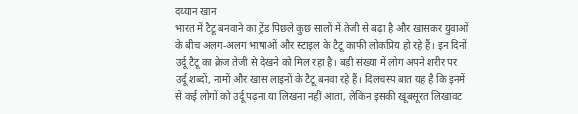दय्यान खान
भारत में टैटू बनवाने का ट्रेंड पिछले कुछ सालों में तेजी से बढ़ा है और खासकर युवाओं के बीच अलग-अलग भाषाओं और स्टाइल के टैटू काफी लोकप्रिय हो रहे हैं। इन दिनों उर्दू टैटू का क्रेज तेजी से देखने को मिल रहा है। बड़ी संख्या में लोग अपने शरीर पर उर्दू शब्दों, नामों और खास लाइनों के टैटू बनवा रहे हैं। दिलचस्प बात यह है कि इनमें से कई लोगों को उर्दू पढ़ना या लिखना नहीं आता, लेकिन इसकी खूबसूरत लिखावट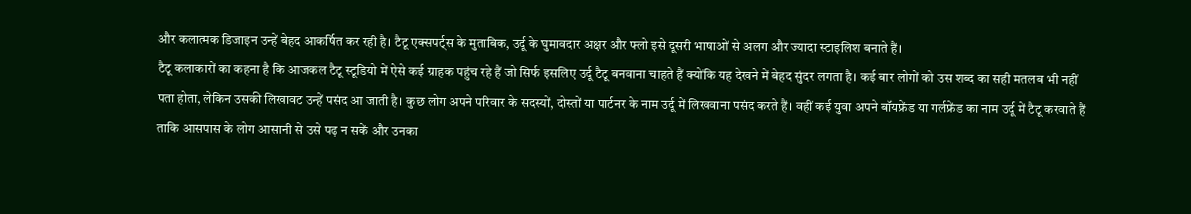और कलात्मक डिजाइन उन्हें बेहद आकर्षित कर रही है। टैटू एक्सपर्ट्स के मुताबिक, उर्दू के घुमावदार अक्षर और फ्लो इसे दूसरी भाषाओं से अलग और ज्यादा स्टाइलिश बनाते हैं।
टैटू कलाकारों का कहना है कि आजकल टैटू स्टूडियो में ऐसे कई ग्राहक पहुंच रहे हैं जो सिर्फ इसलिए उर्दू टैटू बनवाना चाहते हैं क्योंकि यह देखने में बेहद सुंदर लगता है। कई बार लोगों को उस शब्द का सही मतलब भी नहीं पता होता, लेकिन उसकी लिखावट उन्हें पसंद आ जाती है। कुछ लोग अपने परिवार के सदस्यों, दोस्तों या पार्टनर के नाम उर्दू में लिखवाना पसंद करते हैं। वहीं कई युवा अपने बॉयफ्रेंड या गर्लफ्रेंड का नाम उर्दू में टैटू करवाते हैं ताकि आसपास के लोग आसानी से उसे पढ़ न सकें और उनका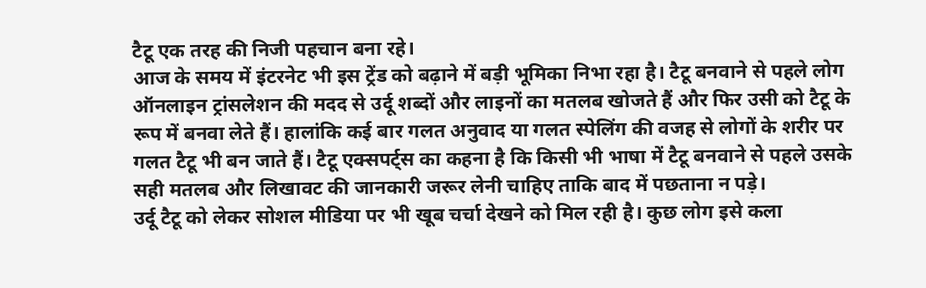टैटू एक तरह की निजी पहचान बना रहे।
आज के समय में इंटरनेट भी इस ट्रेंड को बढ़ाने में बड़ी भूमिका निभा रहा है। टैटू बनवाने से पहले लोग ऑनलाइन ट्रांसलेशन की मदद से उर्दू शब्दों और लाइनों का मतलब खोजते हैं और फिर उसी को टैटू के रूप में बनवा लेते हैं। हालांकि कई बार गलत अनुवाद या गलत स्पेलिंग की वजह से लोगों के शरीर पर गलत टैटू भी बन जाते हैं। टैटू एक्सपर्ट्स का कहना है कि किसी भी भाषा में टैटू बनवाने से पहले उसके सही मतलब और लिखावट की जानकारी जरूर लेनी चाहिए ताकि बाद में पछताना न पड़े।
उर्दू टैटू को लेकर सोशल मीडिया पर भी खूब चर्चा देखने को मिल रही है। कुछ लोग इसे कला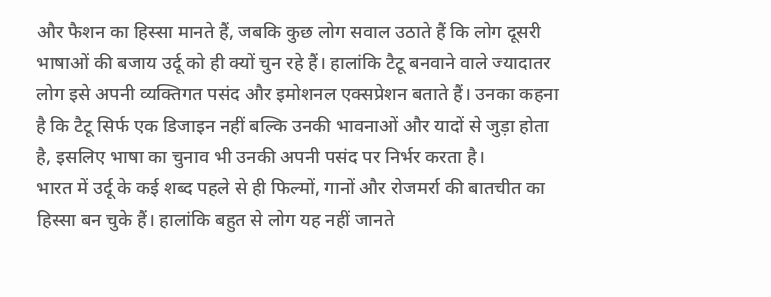और फैशन का हिस्सा मानते हैं, जबकि कुछ लोग सवाल उठाते हैं कि लोग दूसरी भाषाओं की बजाय उर्दू को ही क्यों चुन रहे हैं। हालांकि टैटू बनवाने वाले ज्यादातर लोग इसे अपनी व्यक्तिगत पसंद और इमोशनल एक्सप्रेशन बताते हैं। उनका कहना है कि टैटू सिर्फ एक डिजाइन नहीं बल्कि उनकी भावनाओं और यादों से जुड़ा होता है, इसलिए भाषा का चुनाव भी उनकी अपनी पसंद पर निर्भर करता है।
भारत में उर्दू के कई शब्द पहले से ही फिल्मों, गानों और रोजमर्रा की बातचीत का हिस्सा बन चुके हैं। हालांकि बहुत से लोग यह नहीं जानते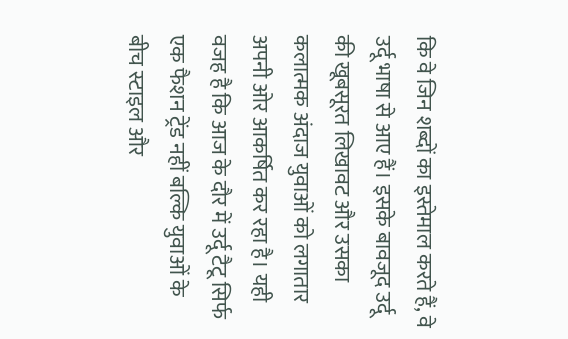कि वे जिन शब्दों का इस्तेमाल करते हैं, वे उर्दू भाषा से आए हैं। इसके बावजूद उर्दू की खूबसूरत लिखावट और उसका कलात्मक अंदाज युवाओं को लगातार अपनी ओर आकर्षित कर रहा है। यही वजह है कि आज के दौर में उर्दू टैटू सिर्फ एक फैशन ट्रेंड नहीं बल्कि युवाओं के बीच स्टाइल और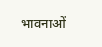भावनाओं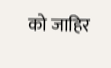को जाहिर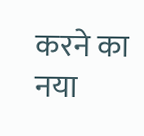करने का नया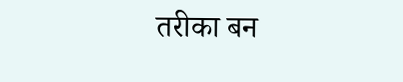तरीका बन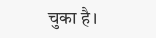चुका है।